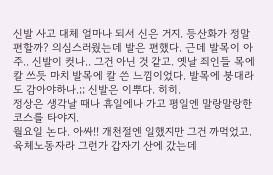신발 사고 대체 얼마나 되서 신은 거지. 등산화가 정말 편할까? 의심스러웠는데 발은 편했다. 근데 발목이 아주.. 신발이 컷나.. 그건 아닌 것 같고. 옛날 죄인들 목에 칼 쓰듯 마치 발목에 칼 쓴 느낌이었다. 발목에 붕대라도 감아야하나.;; 신발은 이뿌다. 히히.
정상은 생각날 때나 휴일에나 가고 평일엔 말랑말랑한 코스를 타야지.
월요일 논다. 아싸!! 개천절엔 일했지만 그건 까먹었고.
육체노동자라 그런가 갑자기 산에 갔는데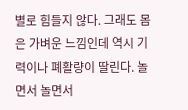별로 힘들지 않다. 그래도 몸은 가벼운 느낌인데 역시 기력이나 폐활량이 딸린다. 놀면서 놀면서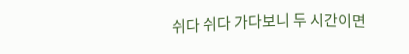쉬다 쉬다 가다보니 두 시간이면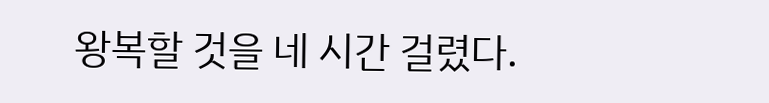왕복할 것을 네 시간 걸렸다.